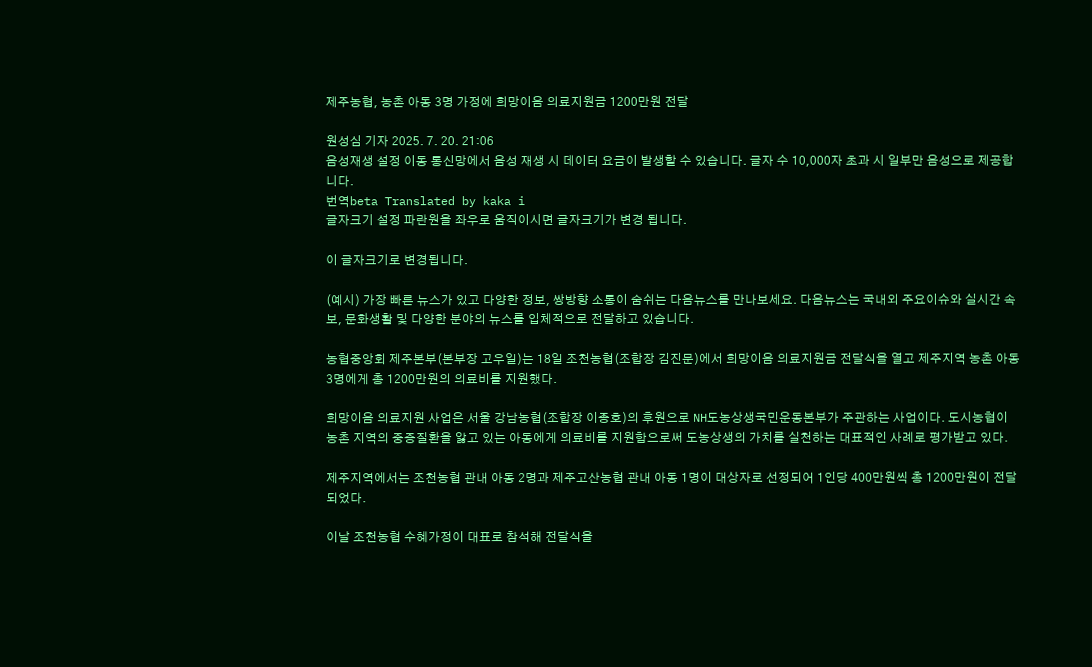제주농협, 농촌 아동 3명 가정에 희망이음 의료지원금 1200만원 전달

원성심 기자 2025. 7. 20. 21:06
음성재생 설정 이동 통신망에서 음성 재생 시 데이터 요금이 발생할 수 있습니다. 글자 수 10,000자 초과 시 일부만 음성으로 제공합니다.
번역beta Translated by kaka i
글자크기 설정 파란원을 좌우로 움직이시면 글자크기가 변경 됩니다.

이 글자크기로 변경됩니다.

(예시) 가장 빠른 뉴스가 있고 다양한 정보, 쌍방향 소통이 숨쉬는 다음뉴스를 만나보세요. 다음뉴스는 국내외 주요이슈와 실시간 속보, 문화생활 및 다양한 분야의 뉴스를 입체적으로 전달하고 있습니다.

농협중앙회 제주본부(본부장 고우일)는 18일 조천농협(조합장 김진문)에서 희망이음 의료지원금 전달식을 열고 제주지역 농촌 아동 3명에게 총 1200만원의 의료비를 지원했다.

희망이음 의료지원 사업은 서울 강남농협(조합장 이종호)의 후원으로 NH도농상생국민운동본부가 주관하는 사업이다. 도시농협이 농촌 지역의 중증질환을 앓고 있는 아동에게 의료비를 지원함으로써 도농상생의 가치를 실천하는 대표적인 사례로 평가받고 있다.

제주지역에서는 조천농협 관내 아동 2명과 제주고산농협 관내 아동 1명이 대상자로 선정되어 1인당 400만원씩 총 1200만원이 전달되었다.

이날 조천농협 수혜가정이 대표로 참석해 전달식을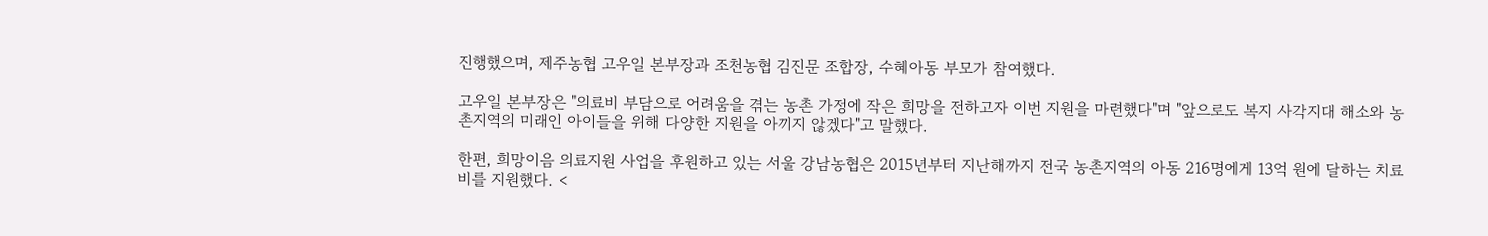진행했으며, 제주농협 고우일 본부장과 조천농협 김진문 조합장, 수혜아동 부모가 참여했다.

고우일 본부장은 "의료비 부담으로 어려움을 겪는 농촌 가정에 작은 희망을 전하고자 이번 지원을 마련했다"며 "앞으로도 복지 사각지대 해소와 농촌지역의 미래인 아이들을 위해 다양한 지원을 아끼지 않겠다"고 말했다.

한편, 희망이음 의료지원 사업을 후원하고 있는 서울 강남농협은 2015년부터 지난해까지 전국 농촌지역의 아동 216명에게 13억 원에 달하는 치료비를 지원했다. <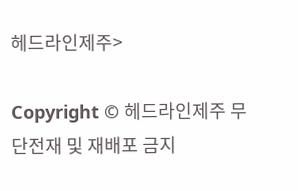헤드라인제주>

Copyright © 헤드라인제주 무단전재 및 재배포 금지